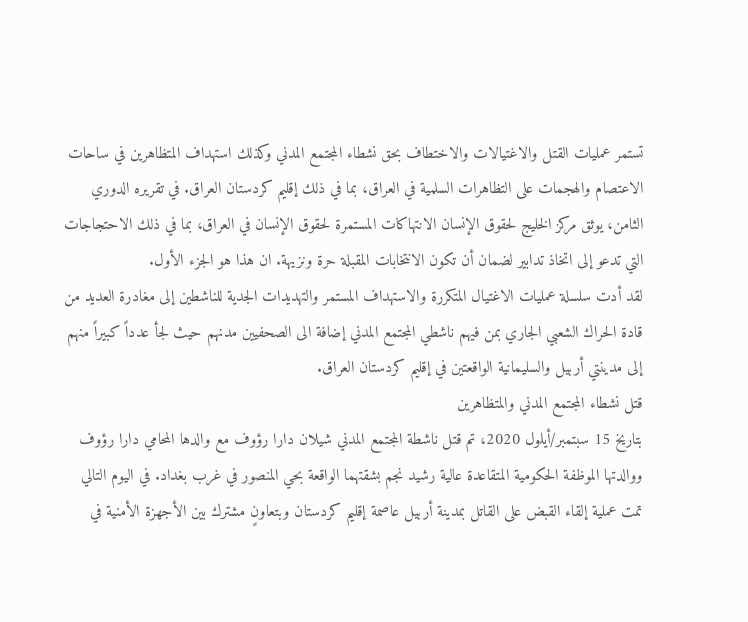تستمر عمليات القتل والاغتيالات والاختطاف بحق نشطاء المجتمع المدني وكذلك استهداف المتظاهرين في ساحات الاعتصام والهجمات على التظاهرات السلمية في العراق، بما في ذلك إقليم كردستان العراق. في تقريره الدوري الثامن، يوثق مركز الخليج لحقوق الإنسان الانتهاكات المستمرة لحقوق الإنسان في العراق، بما في ذلك الاحتجاجات التي تدعو إلى اتخاذ تدابير لضمان أن تكون الانتخابات المقبلة حرة ونزيهة. ان هذا هو الجزء الأول.
لقد أدت سلسلة عمليات الاغتيال المتكررة والاستهداف المستمر والتهديدات الجدية للناشطين إلى مغادرة العديد من قادة الحراك الشعبي الجاري بمن فيهم ناشطي المجتمع المدني إضافة الى الصحفيين مدنهم حيث لجأ عدداً كبيراً منهم إلى مدينتي أربيل والسليمانية الواقعتين في إقليم كردستان العراق.
قتل نشطاء المجتمع المدني والمتظاهرين
بتاريخ 15 سبتمبر/أيلول 2020، تم قتل ناشطة المجتمع المدني شيلان دارا رؤوف مع والدها المحامي دارا رؤوف ووالدتها الموظفة الحكومية المتقاعدة عالية رشيد نجم بشقتهما الواقعة بحي المنصور في غرب بغداد. في اليوم التالي تمت عملية إلقاء القبض على القاتل بمدينة أربيل عاصمة إقليم كردستان وبتعاونٍ مشترك بين الأجهزة الأمنية في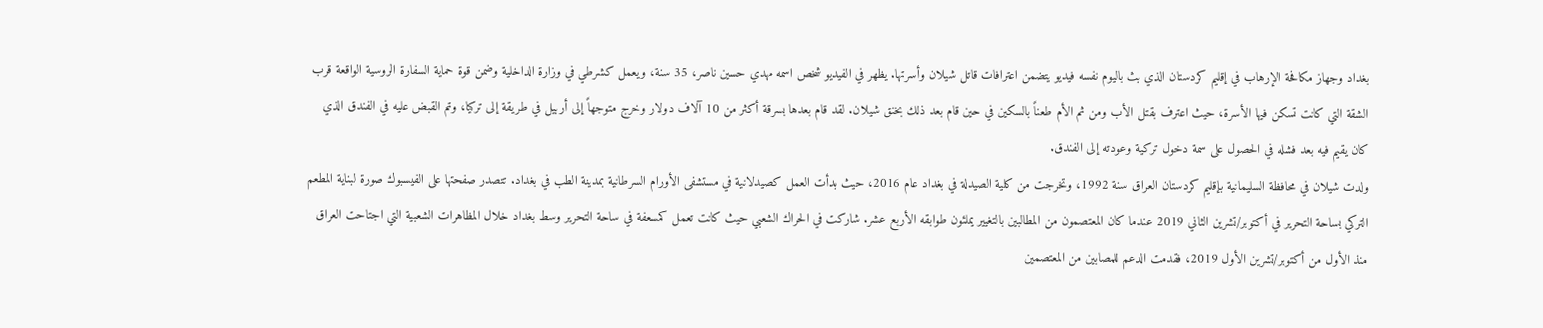بغداد وجهاز مكافحة الإرهاب في إقليم كردستان الذي بث باليوم نفسه فيديو يتضمن اعترافات قاتل شيلان وأسرتها. يظهر في الفيديو شخص اسمه مهدي حسين ناصر، 35 سنة، ويعمل كشرطي في وزارة الداخلية وضمن قوة حماية السفارة الروسية الواقعة قرب الشقة التي كانت تسكن فيها الأسرة، حيث اعترف بقتل الأب ومن ثم الأم طعناً بالسكين في حين قام بعد ذلك بخنق شيلان. لقد قام بعدها بسرقة أكثر من 10 آلاف دولار وخرج متوجهاً إلى أربيل في طريقة إلى تركيا، وتم القبض عليه في الفندق الذي كان يقيم فيه بعد فشله في الحصول على سمة دخول تركية وعودته إلى الفندق.
ولدت شيلان في محافظة السليمانية بإقليم كردستان العراق سنة 1992، وتخرجت من كلية الصيدلة في بغداد عام 2016، حيث بدأت العمل كصيدلانية في مستشفى الأورام السرطانية بمدينة الطب في بغداد. تتصدر صفحتها على الفيسبوك صورة لبناية المطعم التركي بساحة التحرير في أكتوبر/تشرين الثاني 2019 عندما كان المعتصمون من المطالبين بالتغيير يملئون طوابقه الأربع عشر. شاركت في الحراك الشعبي حيث كانت تعمل كمسعفة في ساحة التحرير وسط بغداد خلال المظاهرات الشعبية التي اجتاحت العراق منذ الأول من أكتوبر/تشرين الأول 2019، فقدمت الدعم للمصابين من المعتصمين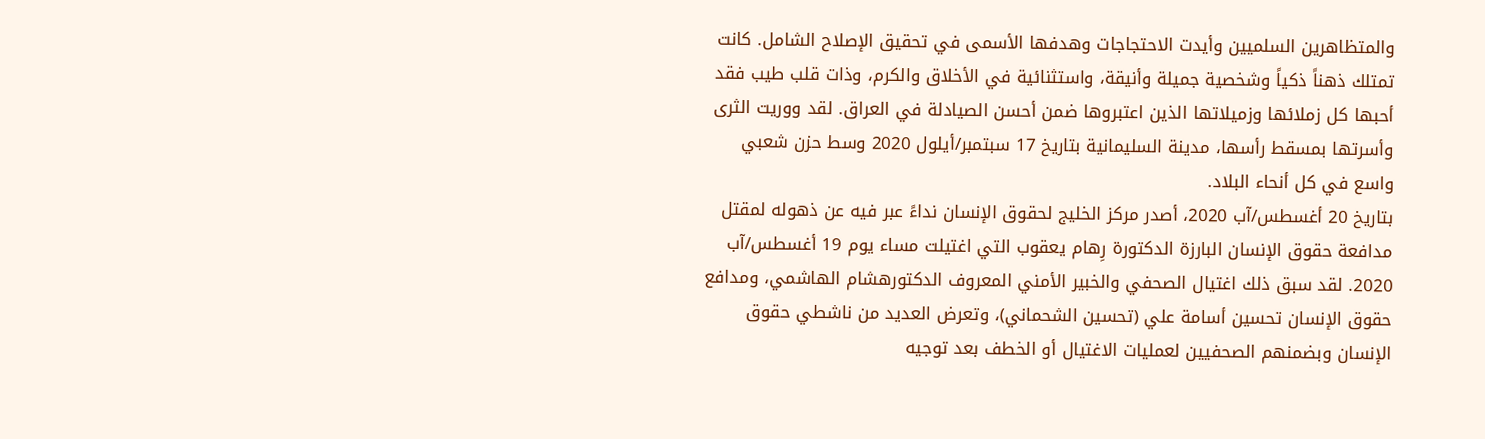والمتظاهرين السلميين وأيدت الاحتجاجات وهدفها الأسمى في تحقيق الإصلاح الشامل. كانت تمتلك ذهناً ذكياً وشخصية جميلة وأنيقة، واستثنائية في الأخلاق والكرم، وذات قلب طيب فقد أحبها كل زملائها وزميلاتها الذين اعتبروها ضمن أحسن الصيادلة في العراق. لقد ووريت الثرى وأسرتها بمسقط رأسها، مدينة السليمانية بتاريخ 17 سبتمبر/أيلول 2020 وسط حزن شعبي واسع في كل أنحاء البلاد.
بتاريخ 20 أغسطس/آب 2020، أصدر مركز الخليج لحقوق الإنسان نداءً عبر فيه عن ذهوله لمقتل مدافعة حقوق الإنسان البارزة الدكتورة رِهام يعقوب التي اغتيلت مساء يوم 19 أغسطس/آب 2020. لقد سبق ذلك اغتيال الصحفي والخبير الأمني المعروف الدكتورهشام الهاشمي، ومدافع حقوق الإنسان تحسين أسامة علي (تحسين الشحماني)، وتعرض العديد من ناشطي حقوق الإنسان وبضمنهم الصحفيين لعمليات الاغتيال أو الخطف بعد توجيه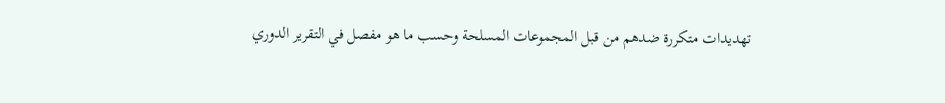تهديدات متكررة ضدهم من قبل المجموعات المسلحة وحسب ما هو مفصل في التقرير الدوري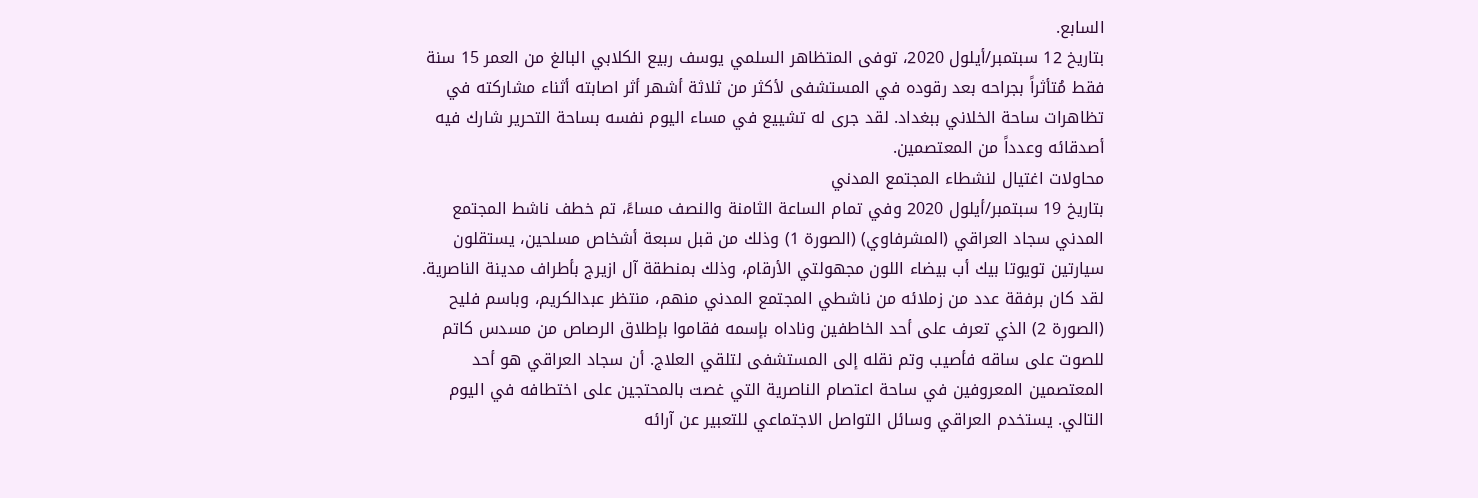السابع.
بتاريخ 12 سبتمبر/أيلول 2020، توفى المتظاهر السلمي يوسف ربيع الكلابي البالغ من العمر 15 سنة فقط مُتأثراً بجراحه بعد رقوده في المستشفى لأكثر من ثلاثة أشهر أثر اصابته أثناء مشاركته في تظاهرات ساحة الخلاني ببغداد. لقد جرى له تشييع في مساء اليوم نفسه بساحة التحرير شارك فيه أصدقائه وعدداً من المعتصمين.
محاولات اغتيال لنشطاء المجتمع المدني
بتاريخ 19 سبتمبر/أيلول 2020 وفي تمام الساعة الثامنة والنصف مساءً، تم خطف ناشط المجتمع المدني سجاد العراقي (المشرفاوي) (الصورة 1) وذلك من قبل سبعة أشخاص مسلحين، يستقلون سيارتين تويوتا بيك أب بيضاء اللون مجهولتي الأرقام، وذلك بمنطقة آل ازيرج بأطراف مدينة الناصرية. لقد كان برفقة عدد من زملائه من ناشطي المجتمع المدني منهم، منتظر عبدالكريم، وباسم فليح (الصورة 2) الذي تعرف على أحد الخاطفين وناداه بإسمه فقاموا بإطلاق الرصاص من مسدس كاتم للصوت على ساقه فأصيب وتم نقله إلى المستشفى لتلقي العلاج. أن سجاد العراقي هو أحد المعتصمين المعروفين في ساحة اعتصام الناصرية التي غصت بالمحتجين على اختطافه في اليوم التالي. يستخدم العراقي وسائل التواصل الاجتماعي للتعبير عن آرائه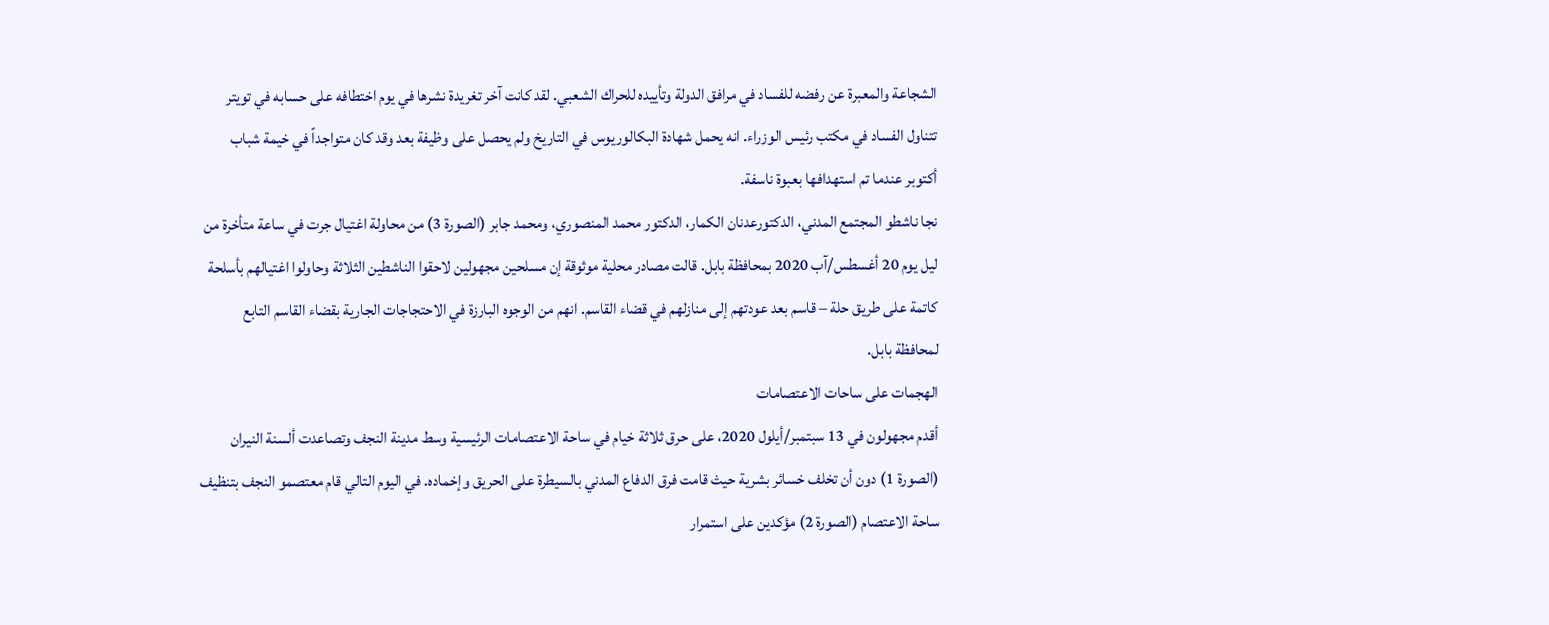الشجاعة والمعبرة عن رفضه للفساد في مرافق الدولة وتأييده للحراك الشعبي. لقد كانت آخر تغريدة نشرها في يوم اختطافه على حسابه في تويتر تتناول الفساد في مكتب رئيس الوزراء. انه يحمل شهادة البكالوريوس في التاريخ ولم يحصل على وظيفة بعد وقد كان متواجداً في خيمة شباب أكتوبر عندما تم استهدافها بعبوة ناسفة.
نجا ناشطو المجتمع المدني، الدكتورعدنان الكمار، الدكتور محمد المنصوري، ومحمد جابر (الصورة 3) من محاولة اغتيال جرت في ساعة متأخرة من ليل يوم 20 أغسطس/آب 2020 بمحافظة بابل. قالت مصادر محلية موثوقة إن مسلحين مجهولين لاحقوا الناشطين الثلاثة وحاولوا اغتيالهم بأسلحة كاتمة على طريق حلة – قاسم بعد عودتهم إلى منازلهم في قضاء القاسم. انهم من الوجوه البارزة في الاحتجاجات الجارية بقضاء القاسم التابع لمحافظة بابل.
الهجمات على ساحات الاعتصامات
أقدم مجهولون في 13 سبتمبر/أيلول 2020، على حرق ثلاثة خيام في ساحة الاعتصامات الرئيسية وسط مدينة النجف وتصاعدت ألسنة النيران (الصورة 1) دون أن تخلف خسائر بشرية حيث قامت فرق الدفاع المدني بالسيطرة على الحريق وإخماده. في اليوم التالي قام معتصمو النجف بتنظيف ساحة الاعتصام (الصورة 2) مؤكدين على استمرار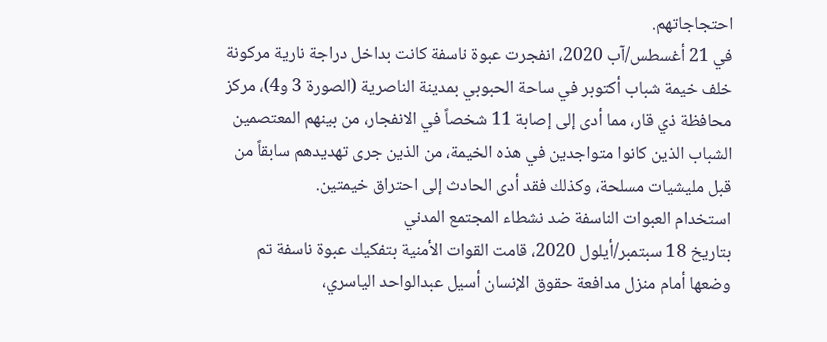احتجاجاتهم.
في 21 أغسطس/آب 2020، انفجرت عبوة ناسفة كانت بداخل دراجة نارية مركونة خلف خيمة شباب أكتوبر في ساحة الحبوبي بمدينة الناصرية (الصورة 3 و4)، مركز محافظة ذي قار، مما أدى إلى إصابة 11 شخصاً في الانفجار، من بينهم المعتصمين الشباب الذين كانوا متواجدين في هذه الخيمة، من الذين جرى تهديدهم سابقاً من قبل مليشيات مسلحة، وكذلك فقد أدى الحادث إلى احتراق خيمتين.
استخدام العبوات الناسفة ضد نشطاء المجتمع المدني
بتاريخ 18 سبتمبر/أيلول 2020، قامت القوات الأمنية بتفكيك عبوة ناسفة تم وضعها أمام منزل مدافعة حقوق الإنسان أسيل عبدالواحد الياسري،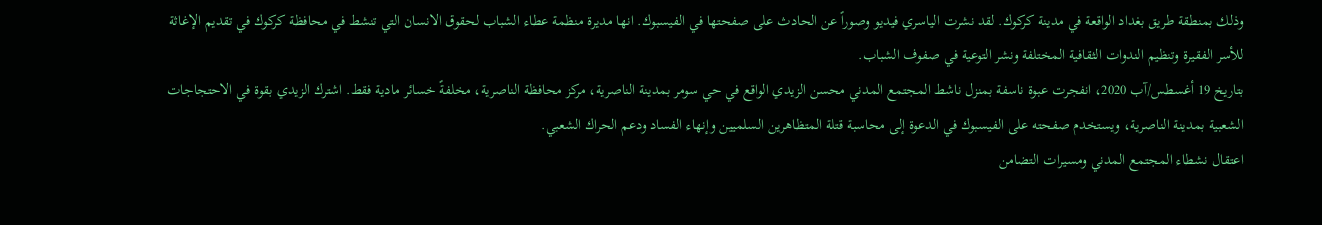وذلك بمنطقة طريق بغداد الواقعة في مدينة كركوك. لقد نشرت الياسري فيديو وصوراً عن الحادث على صفحتها في الفيسبوك. انها مديرة منظمة عطاء الشباب لحقوق الانسان التي تنشط في محافظة كركوك في تقديم الإغاثة للأسر الفقيرة وتنظيم الندوات الثقافية المختلفة ونشر التوعية في صفوف الشباب.
بتاريخ 19 أغسطس/آب 2020، انفجرت عبوة ناسفة بمنزل ناشط المجتمع المدني محسن الزيدي الواقع في حي سومر بمدينة الناصرية، مركز محافظة الناصرية، مخلفةً خسائر مادية فقط. اشترك الزيدي بقوة في الاحتجاجات الشعبية بمدينة الناصرية، ويستخدم صفحته على الفيسبوك في الدعوة إلى محاسبة قتلة المتظاهرين السلميين وإنهاء الفساد ودعم الحراك الشعبي.
اعتقال نشطاء المجتمع المدني ومسيرات التضامن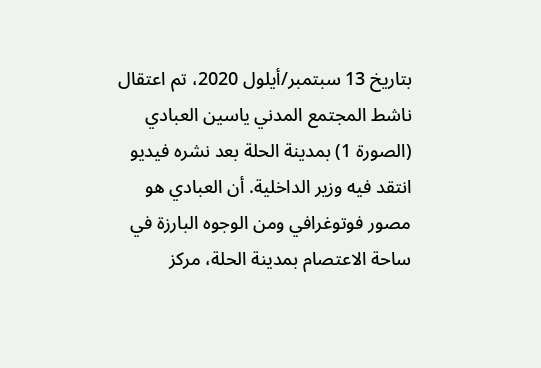بتاريخ 13 سبتمبر/أيلول 2020، تم اعتقال ناشط المجتمع المدني ياسين العبادي (الصورة 1) بمدينة الحلة بعد نشره فيديو انتقد فيه وزير الداخلية. أن العبادي هو مصور فوتوغرافي ومن الوجوه البارزة في ساحة الاعتصام بمدينة الحلة، مركز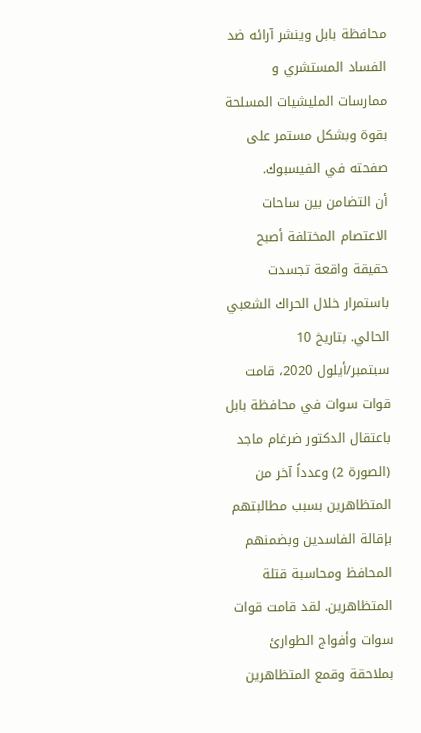محافظة بابل وينشر آرائه ضد الفساد المستشري و ممارسات المليشيات المسلحة بقوة وبشكل مستمر على صفحته في الفيسبوك.
أن التضامن بين ساحات الاعتصام المختلفة أصبح حقيقة واقعة تجسدت باستمرار خلال الحراك الشعبي الحالي. بتاريخ 10 سبتمبر/أيلول 2020، قامت قوات سوات في محافظة بابل باعتقال الدكتور ضرغام ماجد (الصورة 2) وعدداً آخر من المتظاهرين بسبب مطالبتهم بإقالة الفاسدين وبضمنهم المحافظ ومحاسبة قتلة المتظاهرين. لقد قامت قوات سوات وأفواج الطوارئ بملاحقة وقمع المتظاهرين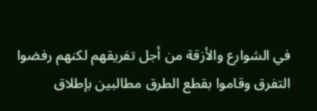في الشوارع والأزقة من أجل تفريقهم لكنهم رفضوا التفرق وقاموا بقطع الطرق مطالبين بإطلاق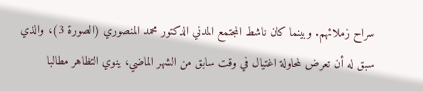سراح زملائهم. وبينما كان ناشط المجتمع المدني الدكتور محمد المنصوري (الصورة 3)، والذي سبق له أن تعرض لمحاولة اغتيال في وقت سابق من الشهر الماضي، ينوي التظاهر مطالبا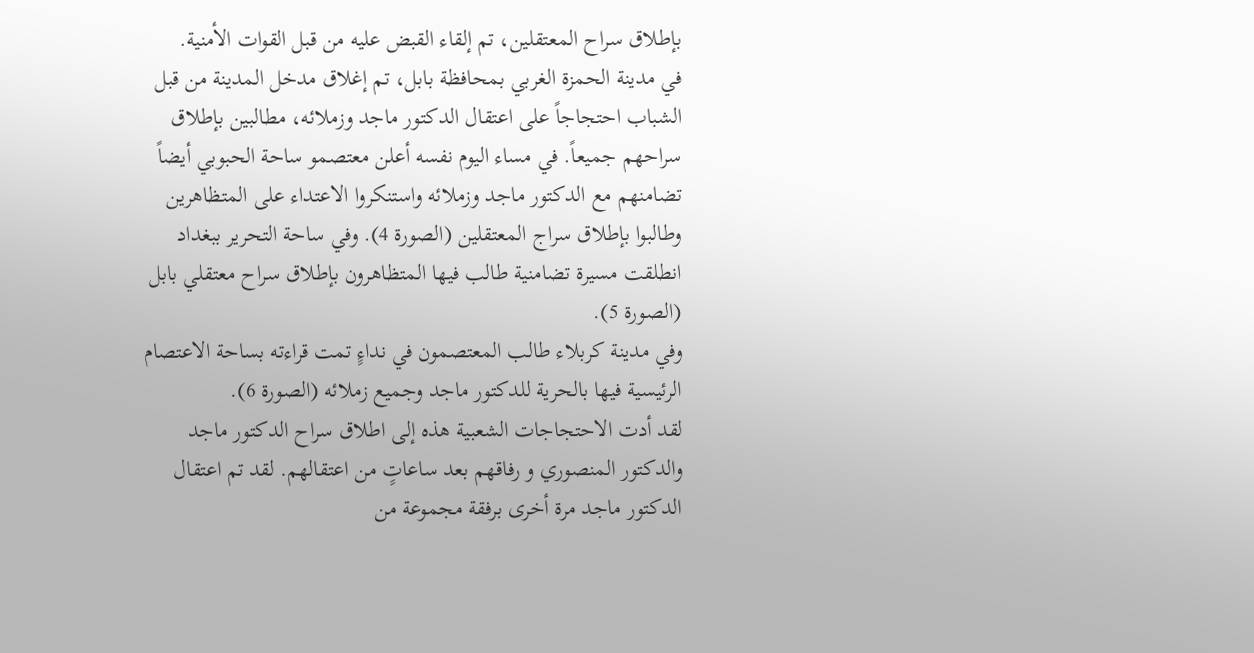بإطلاق سراح المعتقلين، تم إلقاء القبض عليه من قبل القوات الأمنية.
في مدينة الحمزة الغربي بمحافظة بابل، تم إغلاق مدخل المدينة من قبل الشباب احتجاجاً على اعتقال الدكتور ماجد وزملائه، مطالبين بإطلاق سراحهم جميعاً. في مساء اليوم نفسه أعلن معتصمو ساحة الحبوبي أيضاً تضامنهم مع الدكتور ماجد وزملائه واستنكروا الاعتداء على المتظاهرين وطالبوا بإطلاق سراج المعتقلين (الصورة 4). وفي ساحة التحرير ببغداد انطلقت مسيرة تضامنية طالب فيها المتظاهرون بإطلاق سراح معتقلي بابل (الصورة 5).
وفي مدينة كربلاء طالب المعتصمون في نداءٍ تمت قراءته بساحة الاعتصام الرئيسية فيها بالحرية للدكتور ماجد وجميع زملائه (الصورة 6).
لقد أدت الاحتجاجات الشعبية هذه إلى اطلاق سراح الدكتور ماجد والدكتور المنصوري و رفاقهم بعد ساعاتٍ من اعتقالهم. لقد تم اعتقال الدكتور ماجد مرة أخرى برفقة مجموعة من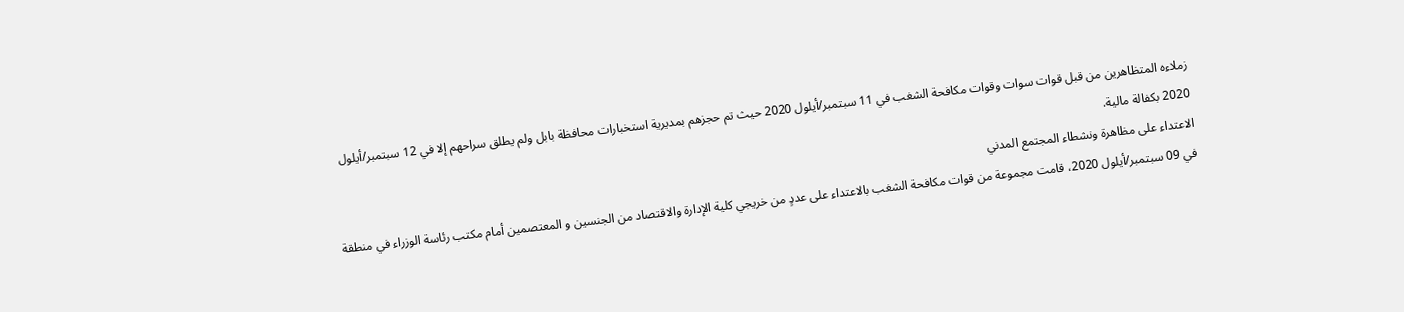زملاءه المتظاهرين من قبل قوات سوات وقوات مكافحة الشغب في 11 سبتمبر/أيلول 2020 حيث تم حجزهم بمديرية استخبارات محافظة بابل ولم يطلق سراحهم إلا في 12 سبتمبر/أيلول 2020 بكفالة مالية.
الاعتداء على مظاهرة ونشطاء المجتمع المدني
في 09 سبتمبر/أيلول 2020، قامت مجموعة من قوات مكافحة الشغب بالاعتداء على عددٍ من خريجي كلية الإدارة والاقتصاد من الجنسين و المعتصمين أمام مكتب رئاسة الوزراء في منطقة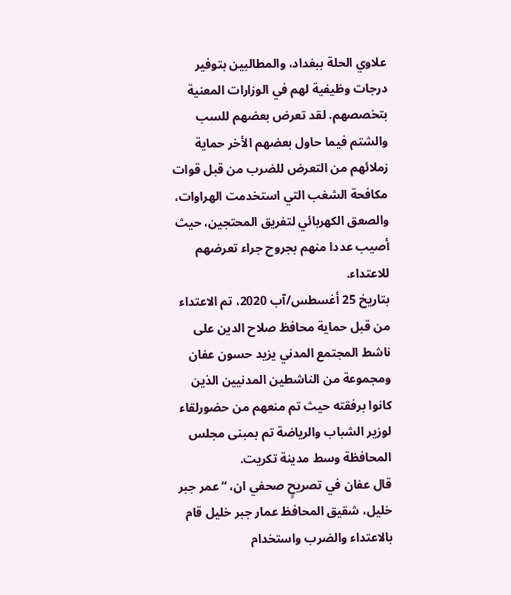علاوي الحلة ببغداد، والمطالبين بتوفير درجات وظيفية لهم في الوزارات المعنية بتخصصهم. لقد تعرض بعضهم للسب والشتم فيما حاول بعضهم الأخر حماية زملائهم من التعرض للضرب من قبل قوات مكافحة الشغب التي استخدمت الهراوات، والصعق الكهربائي لتفريق المحتجين، حيث أصيب عددا منهم بجروح جراء تعرضهم للاعتداء.
بتاريخ 25 أغسطس/آب 2020، تم الاعتداء من قبل حماية محافظ صلاح الدين على ناشط المجتمع المدني يزيد حسون عفان ومجموعة من الناشطين المدنيين الذين كانوا برفقته حيث تم منعهم من حضورلقاء لوزير الشباب والرياضة تم بمبنى مجلس المحافظة وسط مدينة تكريت.
قال عفان في تصريحٍ صحفي ان، “عمر جبر خليل، شقيق المحافظ عمار جبر خليل قام بالاعتداء والضرب واستخدام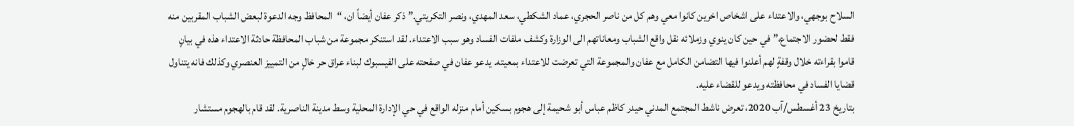السلاح بوجهي، والاعتداء على اشخاص اخرين كانوا معي وهم كل من ناصر الحجري، عماد الشكطي، سعد المهدي، ونصر التكريتي.” ذكر عفان أيضاً ان، “المحافظ وجه الدعوة لبعض الشباب المقربين منه فقط لحضور الاجتماع،” في حين كان ينوي وزملائه نقل واقع الشباب ومعاناتهم الى الوزارة وكشف ملفات الفساد وهو سبب الاعتداء. لقد استنكر مجموعة من شباب المحافظة حادثة الاعتداء هذه في بيانٍ قاموا بقراءته خلال وقفةٍ لهم أعلنوا فيها التضامن الكامل مع عفان والمجموعة التي تعرضت للاعتداء بمعيته. يدعو عفان في صفحته على الفيسبوك لبناء عراق حر خالٍ من التمييز العنصري وكذلك فانه يتناول قضايا الفساد في محافظته ويدعو للقضاء عليه.
بتاريخ 23 أغسطس/آب 2020، تعرض ناشط المجتمع المدني حيدر كاظم عباس أبو شحيمة إلى هجوم بسكين أمام منزله الواقع في حي الإدارة المحلية وسط مدينة الناصرية. لقد قام بالهجوم مستشار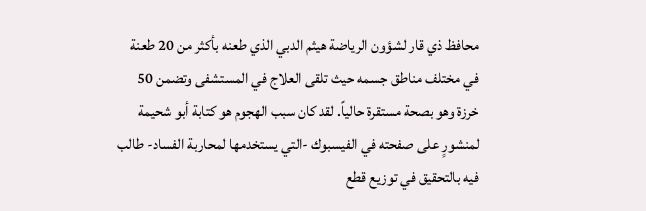محافظ ذي قار لشؤون الرياضة هيثم الدبي الذي طعنه بأكثر من 20 طعنة في مختلف مناطق جسمه حيث تلقى العلاج في المستشفى وتضمن 50 خرزة وهو بصحة مستقرة حالياً. لقد كان سبب الهجوم هو كتابة أبو شحيمة لمنشورٍ على صفحته في الفيسبوك -التي يستخدمها لمحاربة الفساد- طالب فيه بالتحقيق في توزيع قطع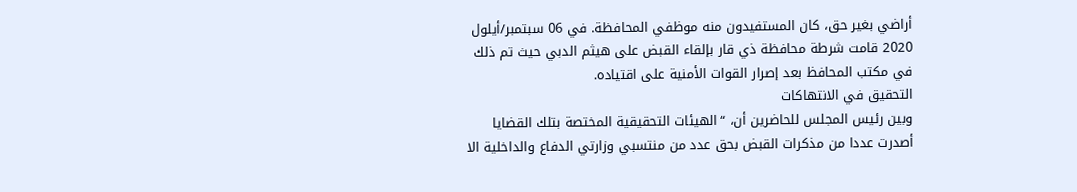أراضي بغير حق، كان المستفيدون منه موظفي المحافظة. في 06 سبتمبر/أيلول 2020 قامت شرطة محافظة ذي قار بإلقاء القبض على هيثم الدبي حيث تم ذلك في مكتب المحافظ بعد إصرار القوات الأمنية على اقتياده.
التحقيق في الانتهاكات
وبين رئيس المجلس للحاضرين أن، “الهيئات التحقيقية المختصة بتلك القضايا أصدرت عددا من مذكرات القبض بحق عدد من منتسبي وزارتي الدفاع والداخلية الا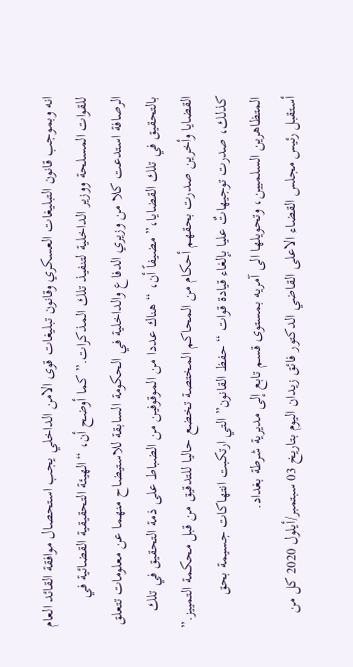انه وبموجب قانون التبليغات العسكري وقانون تبليغات قوى الامن الداخلي يجب استحصال موافقة القائد العام للقوات المسلحة ووزير الداخلية لتنفيذ تلك المذكرات.” كما أوضح أن، “الهيئة التحقيقية القضائية في الرصافة استدعت كلا من وزيري الدفاع والداخلية في الحكومة السابقة للاستيضاح منهما عن معلومات تتعلق بالتحقيق في تلك القضايا،” مضيفاً أن، “هناك عددا من الموقوفين من الضباط على ذمة التحقيق في تلك القضايا وأخرين صدرت بحقهم أحكام من المحاكم المختصة تخضع حاليا للتدقيق من قبل محكمة التمييز.” كذلك، صدرت توجيهاتٌ عليا بإلغاء قيادة قوات “حفظ القانون” التي ارتكبت انتهاكات جسيمة بحق المتظاهرين السلميين، وتحويلها الى آمريه بمستوى قسم تابع إلى مديرية شرطة بغداد.
أستقبل رئيس مجلس القضاء الاعلى القاضي الدكتور فائق زيدان اليوم بتاريخ 03 سبتمبر/أيلول 2020 كل من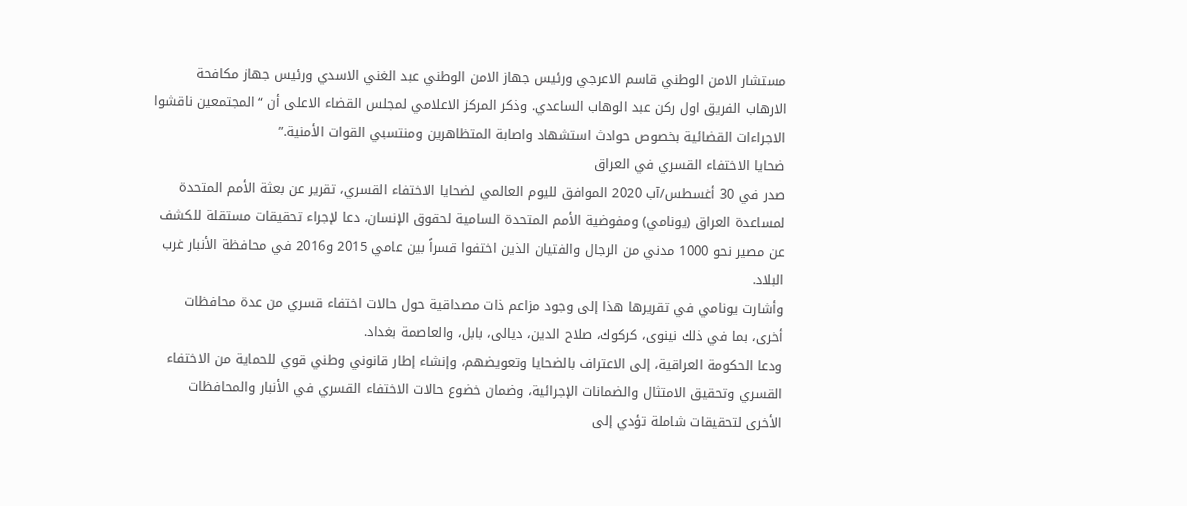مستشار الامن الوطني قاسم الاعرجي ورئيس جهاز الامن الوطني عبد الغني الاسدي ورئيس جهاز مكافحة الارهاب الفريق اول ركن عبد الوهاب الساعدي. وذكر المركز الاعلامي لمجلس القضاء الاعلى أن “المجتمعين ناقشوا الاجراءات القضائية بخصوص حوادث استشهاد واصابة المتظاهرين ومنتسبي القوات الأمنية.”
ضحايا الاختفاء القسري في العراق
صدر في 30 أغسطس/آب 2020 الموافق لليوم العالمي لضحايا الاختفاء القسري، تقرير عن بعثة الأمم المتحدة لمساعدة العراق (يونامي) ومفوضية الأمم المتحدة السامية لحقوق الإنسان، دعا لإجراء تحقيقات مستقلة للكشف عن مصير نحو 1000 مدني من الرجال والفتيان الذين اختفوا قسراً بين عامي 2015 و2016 في محافظة الأنبار غرب البلاد.
وأشارت يونامي في تقريرها هذا إلى وجود مزاعم ذات مصداقية حول حالات اختفاء قسري من عدة محافظات أخرى، بما في ذلك نينوى، كركوك، صلاح الدين، ديالى، بابل، والعاصمة بغداد.
ودعا الحكومة العراقية، إلى الاعتراف بالضحايا وتعويضهم، وإنشاء إطار قانوني وطني قوي للحماية من الاختفاء القسري وتحقيق الامتثال والضمانات الإجرائية، وضمان خضوع حالات الاختفاء القسري في الأنبار والمحافظات الأخرى لتحقيقات شاملة تؤدي إلى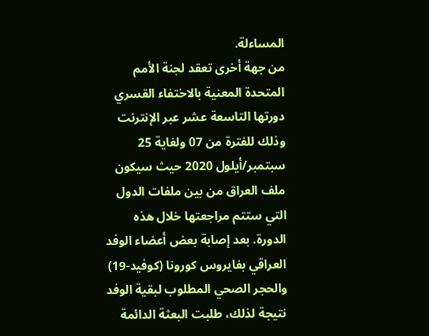المساءلة.
من جهة أخرى تعقد لجنة الأمم المتحدة المعنية بالاختفاء القسري دورتها التاسعة عشر عبر الإنترنت وذلك للفترة من 07 ولغاية 25 سبتمبر/أيلول 2020 حيث سيكون ملف العراق من بين ملفات الدول التي ستتم مراجعتها خلال هذه الدورة. بعد إصابة بعض أعضاء الوفد العراقي بفايروس كورونا (كوفيد-19) والحجر الصحي المطلوب لبقية الوفد نتيجة لذلك، طلبت البعثة الدائمة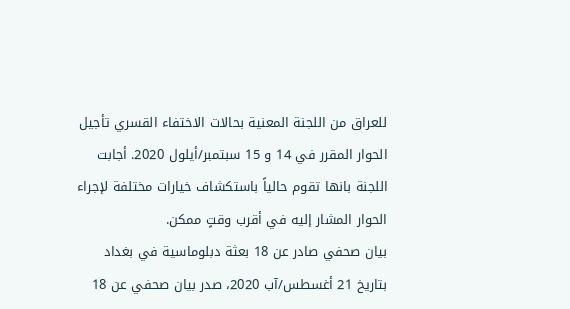للعراق من اللجنة المعنية بحالات الاختفاء القسري تأجيل الحوار المقرر في 14 و 15 سبتمبر/أيلول 2020. أجابت اللجنة بانها تقوم حالياً باستكشاف خيارات مختلفة لإجراء الحوار المشار إليه في أقرب وقتٍ ممكن.
بيان صحفي صادر عن 18 بعثة دبلوماسية في بغداد
بتاريخ 21 أغسطس/آب 2020، صدر بيان صحفي عن 18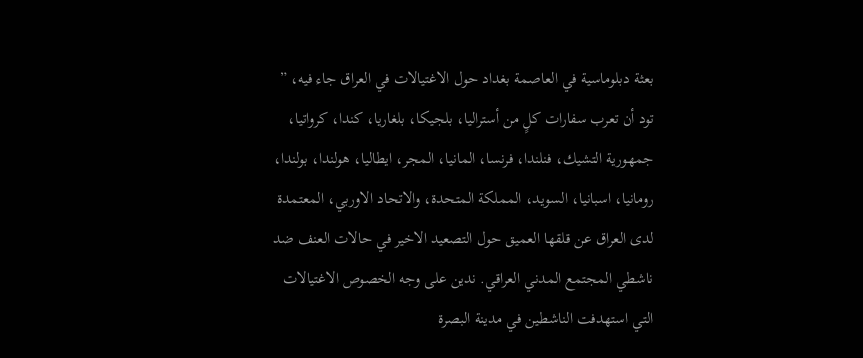بعثة دبلوماسية في العاصمة بغداد حول الاغتيالات في العراق جاء فيه، ” تود أن تعرب سفارات كلٍ من أستراليا، بلجيكا، بلغاريا، كندا، كرواتيا، جمهورية التشيك، فنلندا، فرنسا، المانيا، المجر، ايطاليا، هولندا، بولندا، رومانيا، اسبانيا، السويد، المملكة المتحدة، والاتحاد الاوربي، المعتمدة لدى العراق عن قلقها العميق حول التصعيد الاخير في حالات العنف ضد ناشطي المجتمع المدني العراقي. ندين على وجه الخصوص الاغتيالات التي استهدفت الناشطين في مدينة البصرة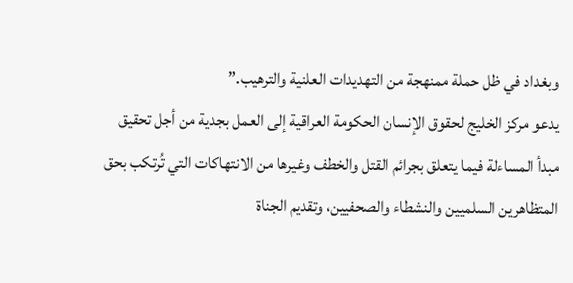وبغداد في ظل حملة ممنهجة من التهديدات العلنية والترهيب.”
يدعو مركز الخليج لحقوق الإنسان الحكومة العراقية إلى العمل بجدية من أجل تحقيق مبدأ المساءلة فيما يتعلق بجرائم القتل والخطف وغيرها من الانتهاكات التي تُرتكب بحق المتظاهرين السلميين والنشطاء والصحفيين، وتقديم الجناة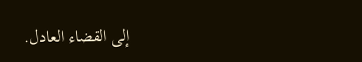إلى القضاء العادل.